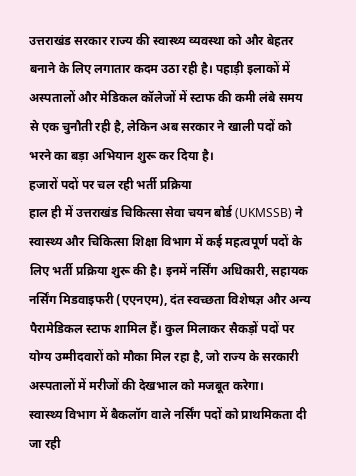उत्तराखंड सरकार राज्य की स्वास्थ्य व्यवस्था को और बेहतर बनाने के लिए लगातार कदम उठा रही है। पहाड़ी इलाकों में अस्पतालों और मेडिकल कॉलेजों में स्टाफ की कमी लंबे समय से एक चुनौती रही है, लेकिन अब सरकार ने खाली पदों को भरने का बड़ा अभियान शुरू कर दिया है।
हजारों पदों पर चल रही भर्ती प्रक्रिया
हाल ही में उत्तराखंड चिकित्सा सेवा चयन बोर्ड (UKMSSB) ने स्वास्थ्य और चिकित्सा शिक्षा विभाग में कई महत्वपूर्ण पदों के लिए भर्ती प्रक्रिया शुरू की है। इनमें नर्सिंग अधिकारी, सहायक नर्सिंग मिडवाइफरी (एएनएम), दंत स्वच्छता विशेषज्ञ और अन्य पैरामेडिकल स्टाफ शामिल हैं। कुल मिलाकर सैकड़ों पदों पर योग्य उम्मीदवारों को मौका मिल रहा है, जो राज्य के सरकारी अस्पतालों में मरीजों की देखभाल को मजबूत करेगा।
स्वास्थ्य विभाग में बैकलॉग वाले नर्सिंग पदों को प्राथमिकता दी जा रही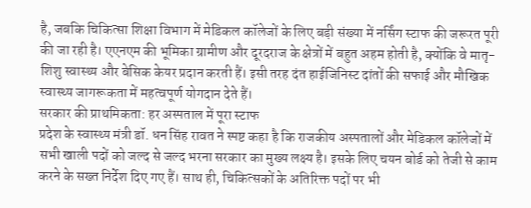है, जबकि चिकित्सा शिक्षा विभाग में मेडिकल कॉलेजों के लिए बड़ी संख्या में नर्सिंग स्टाफ की जरूरत पूरी की जा रही है। एएनएम की भूमिका ग्रामीण और दूरदराज के क्षेत्रों में बहुत अहम होती है, क्योंकि वे मातृ-शिशु स्वास्थ्य और बेसिक केयर प्रदान करती हैं। इसी तरह दंत हाईजिनिस्ट दांतों की सफाई और मौखिक स्वास्थ्य जागरूकता में महत्वपूर्ण योगदान देते हैं।
सरकार की प्राथमिकता: हर अस्पताल में पूरा स्टाफ
प्रदेश के स्वास्थ्य मंत्री डॉ. धन सिंह रावत ने स्पष्ट कहा है कि राजकीय अस्पतालों और मेडिकल कॉलेजों में सभी खाली पदों को जल्द से जल्द भरना सरकार का मुख्य लक्ष्य है। इसके लिए चयन बोर्ड को तेजी से काम करने के सख्त निर्देश दिए गए हैं। साथ ही, चिकित्सकों के अतिरिक्त पदों पर भी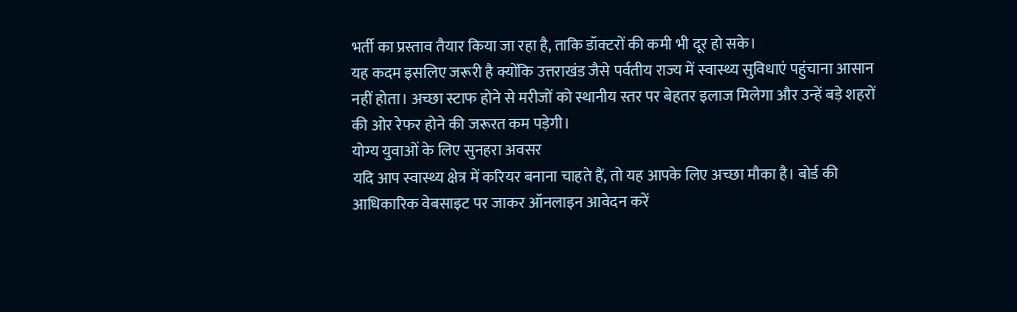भर्ती का प्रस्ताव तैयार किया जा रहा है, ताकि डॉक्टरों की कमी भी दूर हो सके।
यह कदम इसलिए जरूरी है क्योंकि उत्तराखंड जैसे पर्वतीय राज्य में स्वास्थ्य सुविधाएं पहुंचाना आसान नहीं होता। अच्छा स्टाफ होने से मरीजों को स्थानीय स्तर पर बेहतर इलाज मिलेगा और उन्हें बड़े शहरों की ओर रेफर होने की जरूरत कम पड़ेगी।
योग्य युवाओं के लिए सुनहरा अवसर
यदि आप स्वास्थ्य क्षेत्र में करियर बनाना चाहते हैं, तो यह आपके लिए अच्छा मौका है। बोर्ड की आधिकारिक वेबसाइट पर जाकर ऑनलाइन आवेदन करें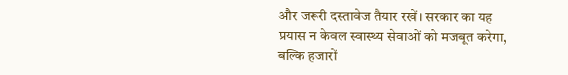और जरूरी दस्तावेज तैयार रखें। सरकार का यह प्रयास न केवल स्वास्थ्य सेवाओं को मजबूत करेगा, बल्कि हजारों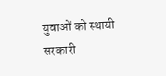युवाओं को स्थायी सरकारी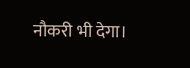नौकरी भी देगा।